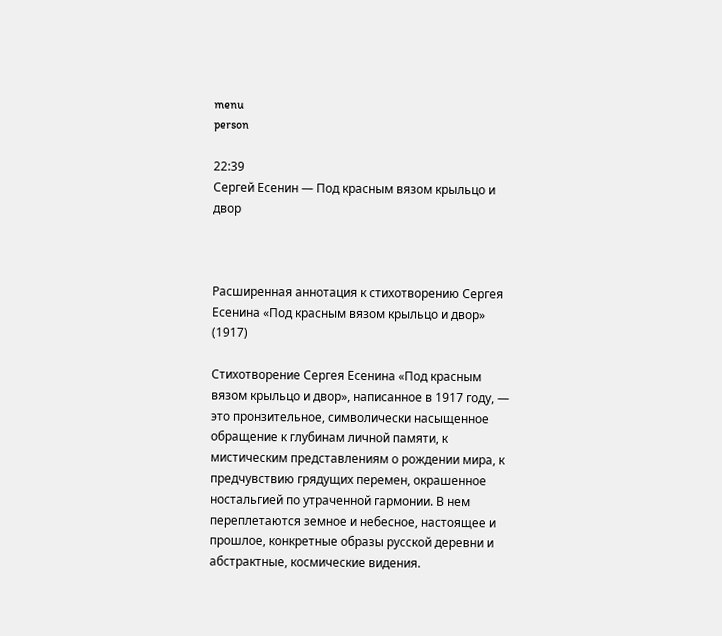menu
person

22:39
Сергей Есенин — Под красным вязом крыльцо и двор



Расширенная аннотация к стихотворению Сергея Есенина «Под красным вязом крыльцо и двор» (1917)

Стихотворение Сергея Есенина «Под красным вязом крыльцо и двор», написанное в 1917 году, — это пронзительное, символически насыщенное обращение к глубинам личной памяти, к мистическим представлениям о рождении мира, к предчувствию грядущих перемен, окрашенное ностальгией по утраченной гармонии. В нем переплетаются земное и небесное, настоящее и прошлое, конкретные образы русской деревни и абстрактные, космические видения.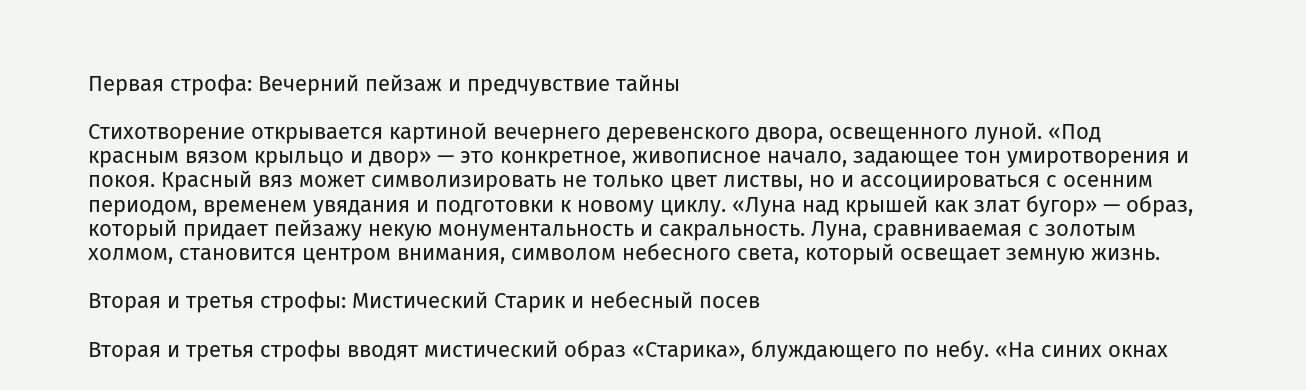Первая строфа: Вечерний пейзаж и предчувствие тайны

Стихотворение открывается картиной вечернего деревенского двора, освещенного луной. «Под красным вязом крыльцо и двор» — это конкретное, живописное начало, задающее тон умиротворения и покоя. Красный вяз может символизировать не только цвет листвы, но и ассоциироваться с осенним периодом, временем увядания и подготовки к новому циклу. «Луна над крышей как злат бугор» — образ, который придает пейзажу некую монументальность и сакральность. Луна, сравниваемая с золотым холмом, становится центром внимания, символом небесного света, который освещает земную жизнь.

Вторая и третья строфы: Мистический Старик и небесный посев

Вторая и третья строфы вводят мистический образ «Старика», блуждающего по небу. «На синих окнах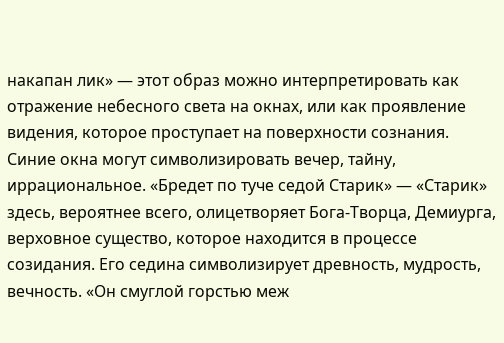накапан лик» — этот образ можно интерпретировать как отражение небесного света на окнах, или как проявление видения, которое проступает на поверхности сознания. Синие окна могут символизировать вечер, тайну, иррациональное. «Бредет по туче седой Старик» — «Старик» здесь, вероятнее всего, олицетворяет Бога-Творца, Демиурга, верховное существо, которое находится в процессе созидания. Его седина символизирует древность, мудрость, вечность. «Он смуглой горстью меж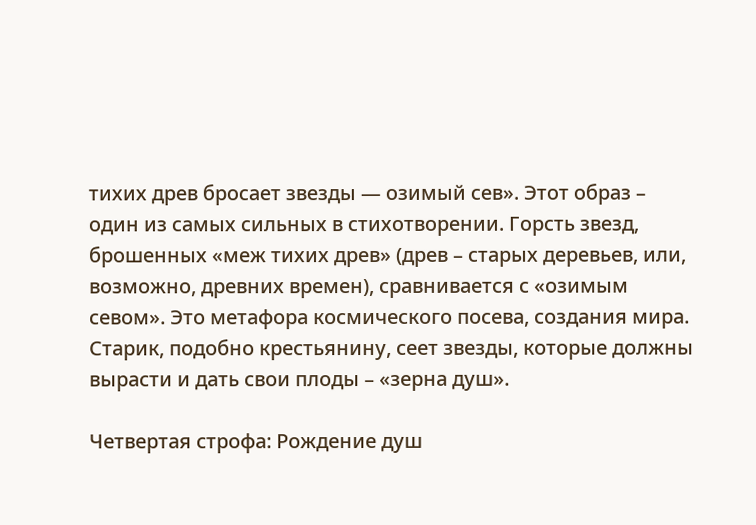тихих древ бросает звезды — озимый сев». Этот образ – один из самых сильных в стихотворении. Горсть звезд, брошенных «меж тихих древ» (древ – старых деревьев, или, возможно, древних времен), сравнивается с «озимым севом». Это метафора космического посева, создания мира. Старик, подобно крестьянину, сеет звезды, которые должны вырасти и дать свои плоды – «зерна душ».

Четвертая строфа: Рождение душ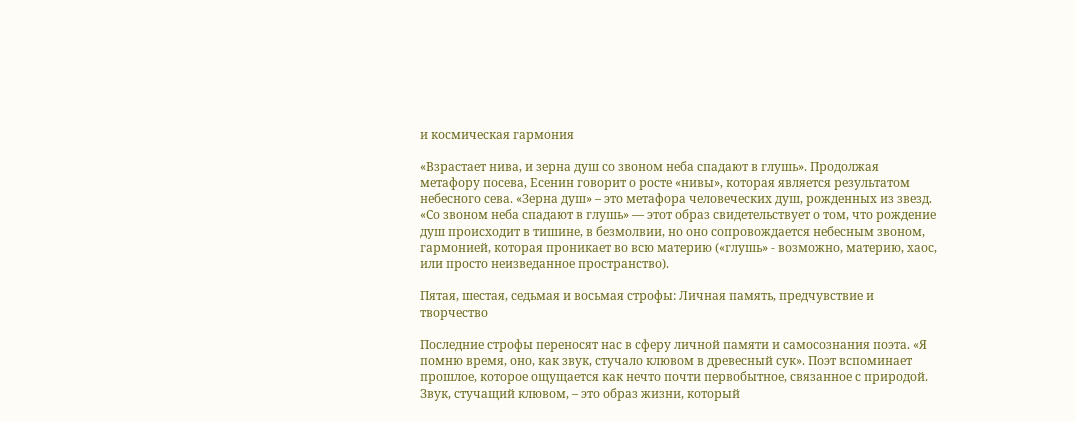и космическая гармония

«Взрастает нива, и зерна душ со звоном неба спадают в глушь». Продолжая метафору посева, Есенин говорит о росте «нивы», которая является результатом небесного сева. «Зерна душ» – это метафора человеческих душ, рожденных из звезд. «Со звоном неба спадают в глушь» — этот образ свидетельствует о том, что рождение душ происходит в тишине, в безмолвии, но оно сопровождается небесным звоном, гармонией, которая проникает во всю материю («глушь» - возможно, материю, хаос, или просто неизведанное пространство).

Пятая, шестая, седьмая и восьмая строфы: Личная память, предчувствие и творчество

Последние строфы переносят нас в сферу личной памяти и самосознания поэта. «Я помню время, оно, как звук, стучало клювом в древесный сук». Поэт вспоминает прошлое, которое ощущается как нечто почти первобытное, связанное с природой. Звук, стучащий клювом, – это образ жизни, который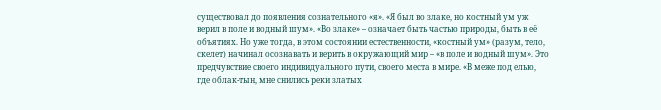существовал до появления сознательного «я». «Я был во злаке, но костный ум уж верил в поле и водный шум». «Во злаке» – означает быть частью природы, быть в её объятиях. Но уже тогда, в этом состоянии естественности, «костный ум» (разум, тело, скелет) начинал осознавать и верить в окружающий мир – «в поле и водный шум». Это предчувствие своего индивидуального пути, своего места в мире. «В меже под елью, где облак-тын, мне снились реки златых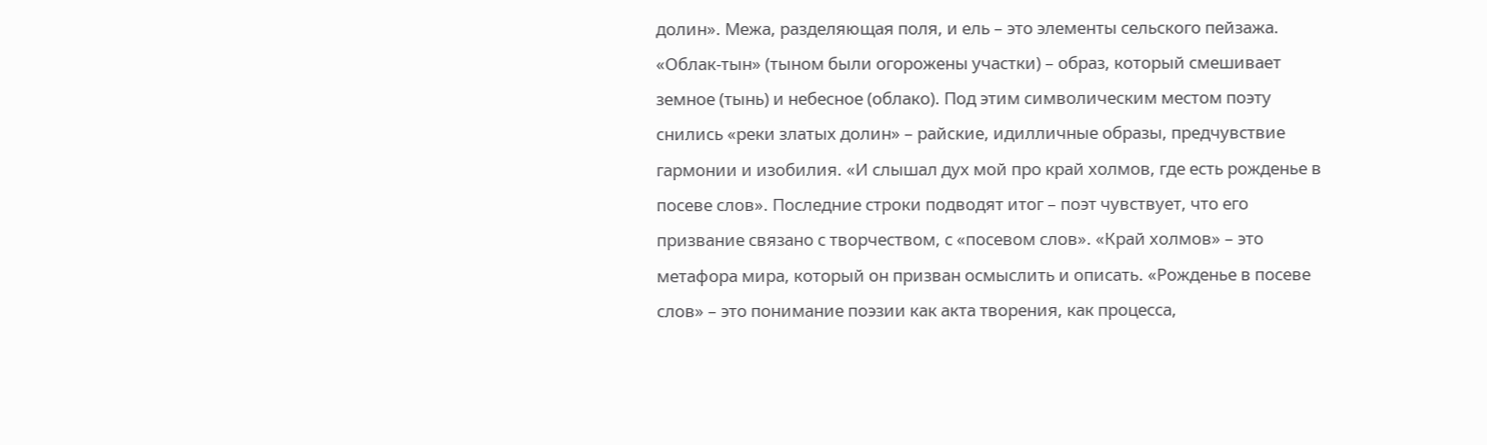долин». Межа, разделяющая поля, и ель – это элементы сельского пейзажа. «Облак-тын» (тыном были огорожены участки) – образ, который смешивает земное (тынь) и небесное (облако). Под этим символическим местом поэту снились «реки златых долин» – райские, идилличные образы, предчувствие гармонии и изобилия. «И слышал дух мой про край холмов, где есть рожденье в посеве слов». Последние строки подводят итог – поэт чувствует, что его призвание связано с творчеством, с «посевом слов». «Край холмов» – это метафора мира, который он призван осмыслить и описать. «Рожденье в посеве слов» – это понимание поэзии как акта творения, как процесса,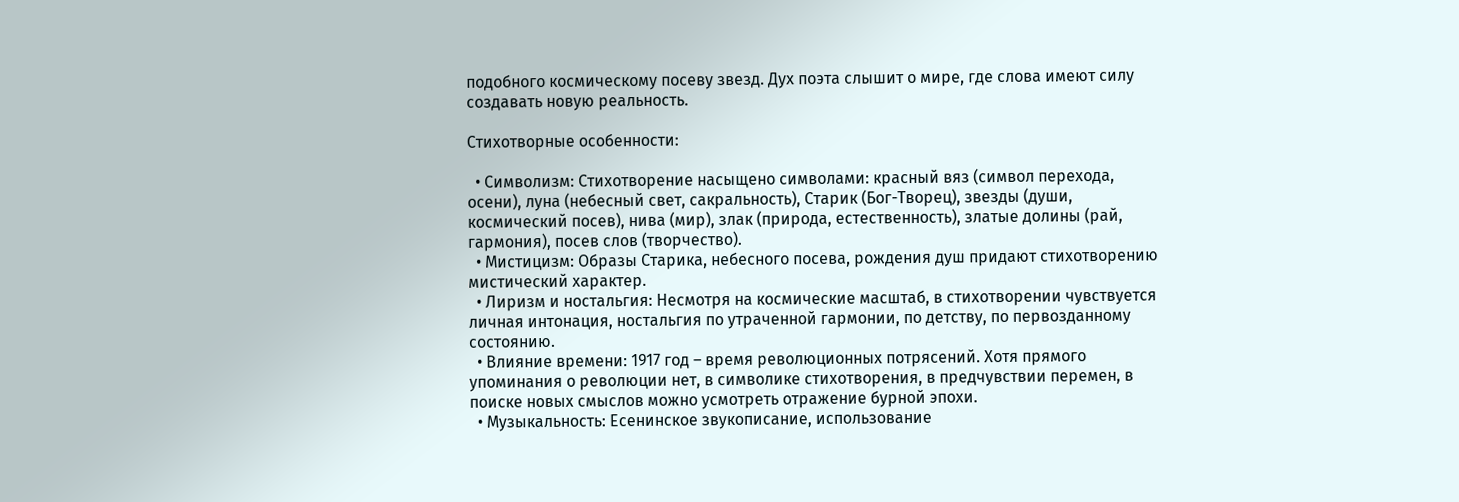подобного космическому посеву звезд. Дух поэта слышит о мире, где слова имеют силу создавать новую реальность.

Стихотворные особенности:

  • Символизм: Стихотворение насыщено символами: красный вяз (символ перехода, осени), луна (небесный свет, сакральность), Старик (Бог-Творец), звезды (души, космический посев), нива (мир), злак (природа, естественность), златые долины (рай, гармония), посев слов (творчество).
  • Мистицизм: Образы Старика, небесного посева, рождения душ придают стихотворению мистический характер.
  • Лиризм и ностальгия: Несмотря на космические масштаб, в стихотворении чувствуется личная интонация, ностальгия по утраченной гармонии, по детству, по первозданному состоянию.
  • Влияние времени: 1917 год – время революционных потрясений. Хотя прямого упоминания о революции нет, в символике стихотворения, в предчувствии перемен, в поиске новых смыслов можно усмотреть отражение бурной эпохи.
  • Музыкальность: Есенинское звукописание, использование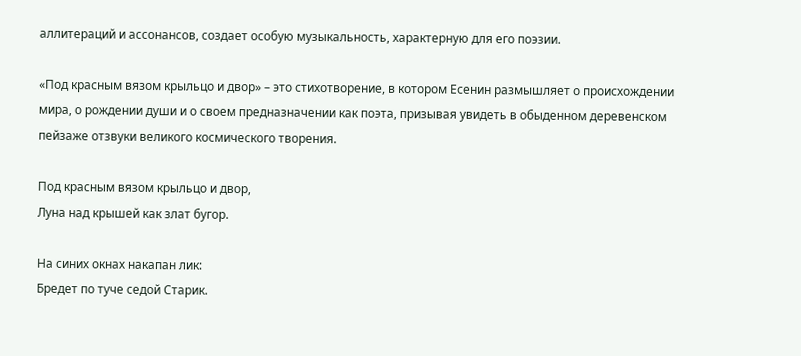аллитераций и ассонансов, создает особую музыкальность, характерную для его поэзии.

«Под красным вязом крыльцо и двор» – это стихотворение, в котором Есенин размышляет о происхождении мира, о рождении души и о своем предназначении как поэта, призывая увидеть в обыденном деревенском пейзаже отзвуки великого космического творения.

Под красным вязом крыльцо и двор,
Луна над крышей как злат бугор.

На синих окнах накапан лик:
Бредет по туче седой Старик.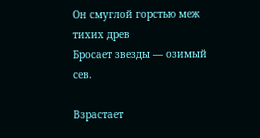Он смуглой горстью меж тихих древ
Бросает звезды — озимый сев.

Взрастает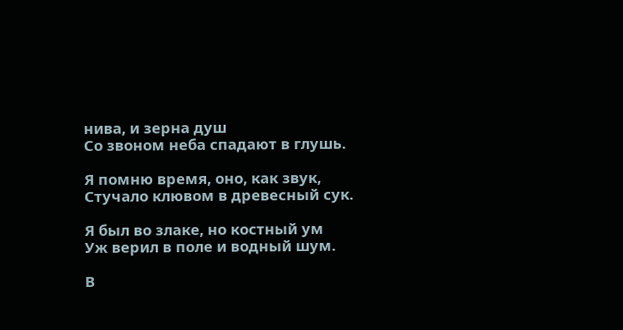нива, и зерна душ
Со звоном неба спадают в глушь.

Я помню время, оно, как звук,
Стучало клювом в древесный сук.

Я был во злаке, но костный ум
Уж верил в поле и водный шум.

В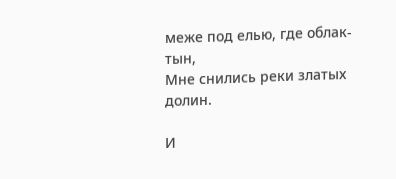меже под елью, где облак-тын,
Мне снились реки златых долин.

И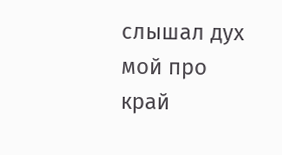слышал дух мой про край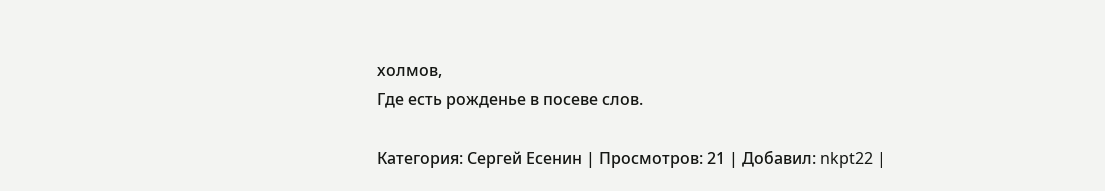холмов,
Где есть рожденье в посеве слов.

Категория: Сергей Есенин | Просмотров: 21 | Добавил: nkpt22 |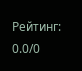Рейтинг: 0.0/0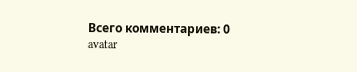Всего комментариев: 0
avatar